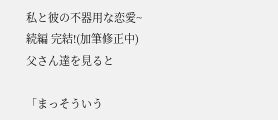私と彼の不器用な恋愛~続編 完結!(加筆修正中)
父さん達を見ると

「まっそういう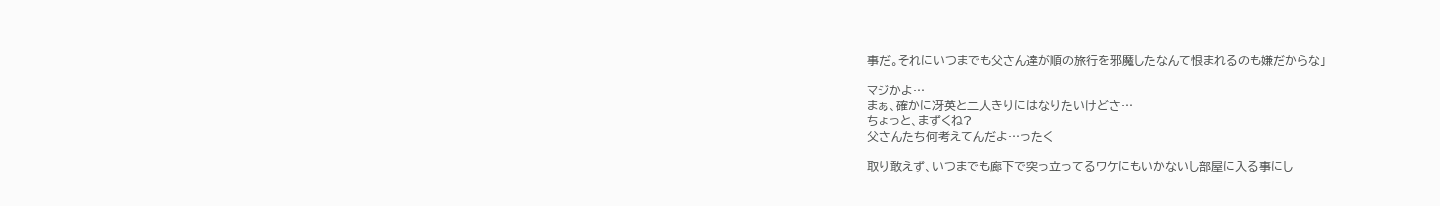事だ。それにいつまでも父さん達が順の旅行を邪魔したなんて恨まれるのも嫌だからな」

マジかよ…
まぁ、確かに冴英と二人きりにはなりたいけどさ…
ちょっと、まずくね?
父さんたち何考えてんだよ…ったく

取り敢えず、いつまでも廊下で突っ立ってるワケにもいかないし部屋に入る事にし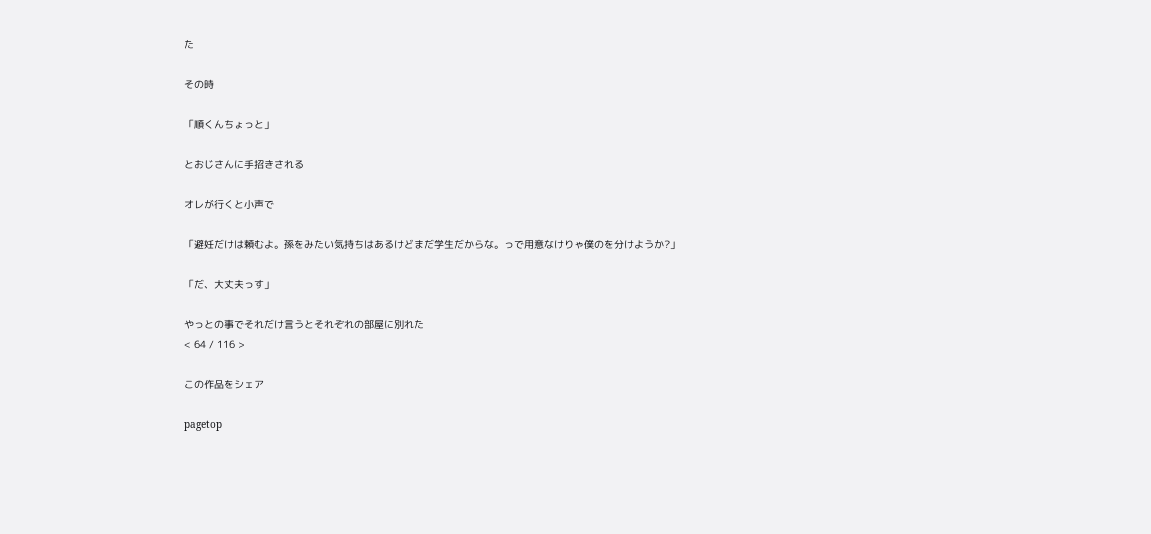た

その時

「順くんちょっと」

とおじさんに手招きされる

オレが行くと小声で

「避妊だけは頼むよ。孫をみたい気持ちはあるけどまだ学生だからな。っで用意なけりゃ僕のを分けようか?」

「だ、大丈夫っす」

やっとの事でそれだけ言うとそれぞれの部屋に別れた
< 64 / 116 >

この作品をシェア

pagetop